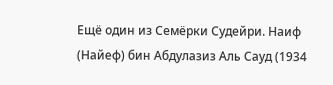Ещё один из Семёрки Судейри. Наиф (Найеф) бин Абдулазиз Аль Сауд (1934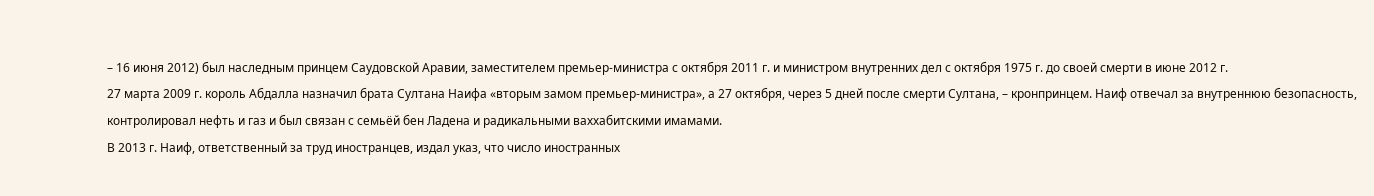– 16 июня 2012) был наследным принцем Саудовской Аравии, заместителем премьер-министра с октября 2011 г. и министром внутренних дел с октября 1975 г. до своей смерти в июне 2012 г.
27 марта 2009 г. король Абдалла назначил брата Султана Наифа «вторым замом премьер-министра», а 27 октября, через 5 дней после смерти Султана, – кронпринцем. Наиф отвечал за внутреннюю безопасность, контролировал нефть и газ и был связан с семьёй бен Ладена и радикальными ваххабитскими имамами.
В 2013 г. Наиф, ответственный за труд иностранцев, издал указ, что число иностранных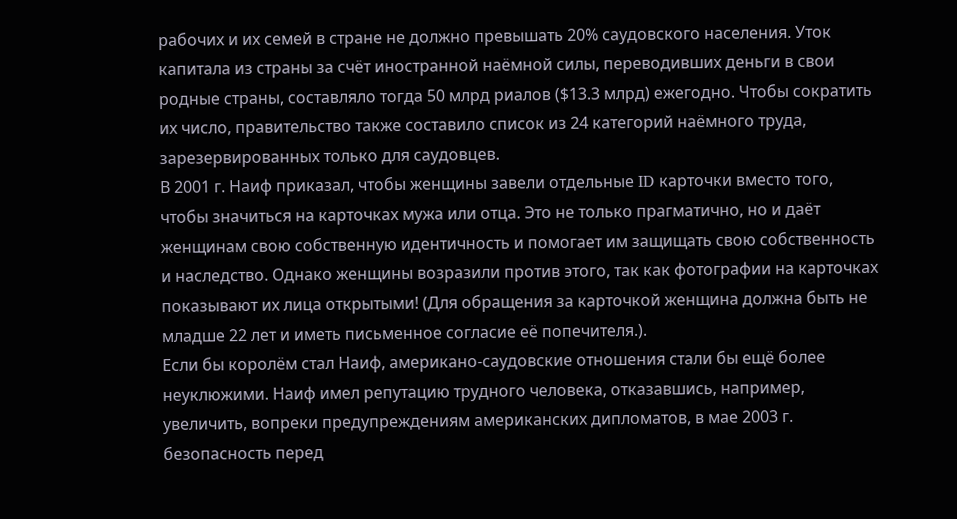рабочих и их семей в стране не должно превышать 20% саудовского населения. Уток капитала из страны за счёт иностранной наёмной силы, переводивших деньги в свои родные страны, составляло тогда 50 млрд риалов ($13.3 млрд) ежегодно. Чтобы сократить их число, правительство также составило список из 24 категорий наёмного труда, зарезервированных только для саудовцев.
В 2001 г. Наиф приказал, чтобы женщины завели отдельные ID карточки вместо того, чтобы значиться на карточках мужа или отца. Это не только прагматично, но и даёт женщинам свою собственную идентичность и помогает им защищать свою собственность и наследство. Однако женщины возразили против этого, так как фотографии на карточках показывают их лица открытыми! (Для обращения за карточкой женщина должна быть не младше 22 лет и иметь письменное согласие её попечителя.).
Если бы королём стал Наиф, американо-саудовские отношения стали бы ещё более неуклюжими. Наиф имел репутацию трудного человека, отказавшись, например, увеличить, вопреки предупреждениям американских дипломатов, в мае 2003 г. безопасность перед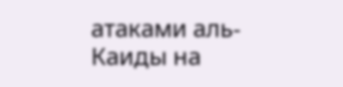атаками аль-Каиды на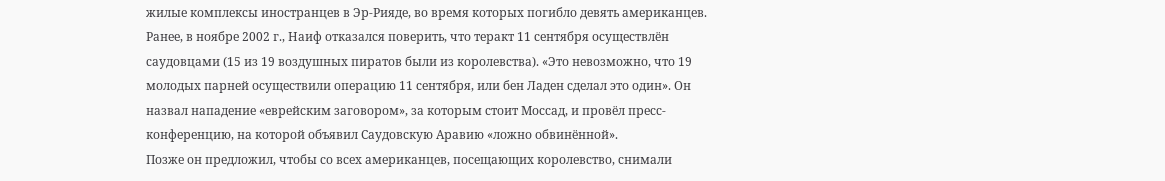жилые комплексы иностранцев в Эр-Рияде, во время которых погибло девять американцев.
Ранее, в ноябре 2002 г., Наиф отказался поверить, что теракт 11 сентября осуществлён саудовцами (15 из 19 воздушных пиратов были из королевства). «Это невозможно, что 19 молодых парней осуществили операцию 11 сентября, или бен Ладен сделал это один». Он назвал нападение «еврейским заговором», за которым стоит Моссад, и провёл пресс-конференцию, на которой объявил Саудовскую Аравию «ложно обвинённой».
Позже он предложил, чтобы со всех американцев, посещающих королевство, снимали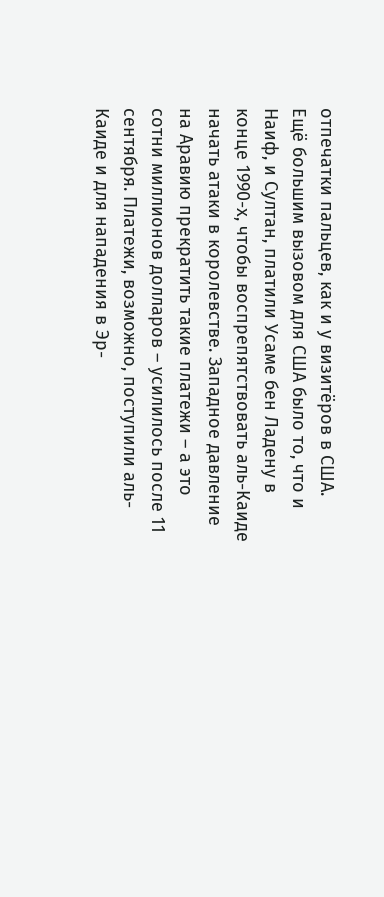отпечатки пальцев, как и у визитёров в США.
Ещё большим вызовом для США было то, что и Наиф, и Султан, платили Усаме бен Ладену в конце 1990-х, чтобы воспрепятствовать аль-Каиде начать атаки в королевстве. Западное давление на Аравию прекратить такие платежи – а это сотни миллионов долларов – усилилось после 11 сентября. Платежи, возможно, поступили аль-Каиде и для нападения в Эр-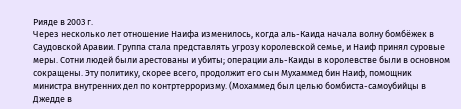Рияде в 2003 г.
Через несколько лет отношение Наифа изменилось, когда аль-Каида начала волну бомбёжек в Саудовской Аравии. Группа стала представлять угрозу королевской семье, и Наиф принял суровые меры. Сотни людей были арестованы и убиты; операции аль-Каиды в королевстве были в основном сокращены. Эту политику, скорее всего, продолжит его сын Мухаммед бин Наиф, помощник министра внутренних дел по контртерроризму. (Мохаммед был целью бомбиста-самоубийцы в Джедде в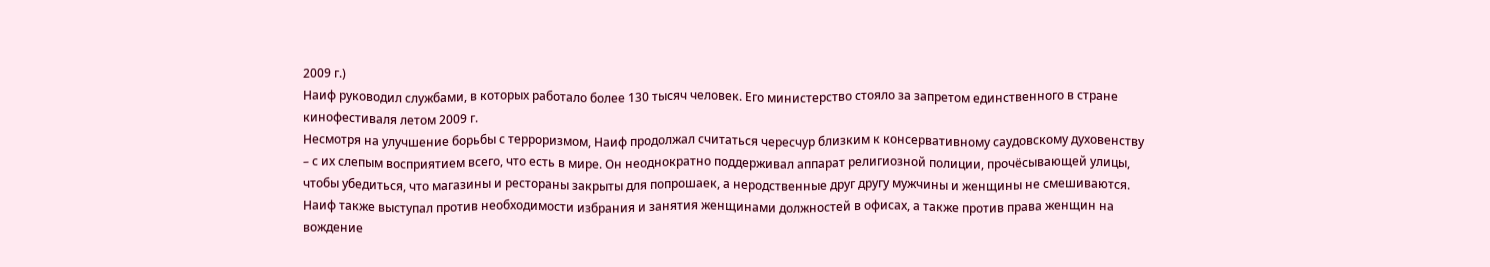2009 г.)
Наиф руководил службами, в которых работало более 130 тысяч человек. Его министерство стояло за запретом единственного в стране кинофестиваля летом 2009 г.
Несмотря на улучшение борьбы с терроризмом, Наиф продолжал считаться чересчур близким к консервативному саудовскому духовенству – с их слепым восприятием всего, что есть в мире. Он неоднократно поддерживал аппарат религиозной полиции, прочёсывающей улицы, чтобы убедиться, что магазины и рестораны закрыты для попрошаек, а неродственные друг другу мужчины и женщины не смешиваются.
Наиф также выступал против необходимости избрания и занятия женщинами должностей в офисах, а также против права женщин на вождение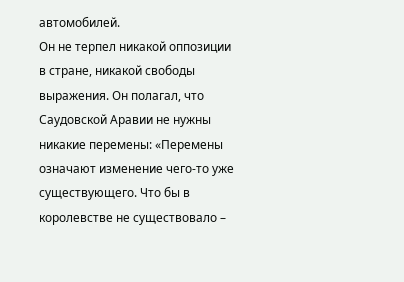автомобилей.
Он не терпел никакой оппозиции в стране, никакой свободы выражения. Он полагал, что Саудовской Аравии не нужны никакие перемены: «Перемены означают изменение чего-то уже существующего. Что бы в королевстве не существовало –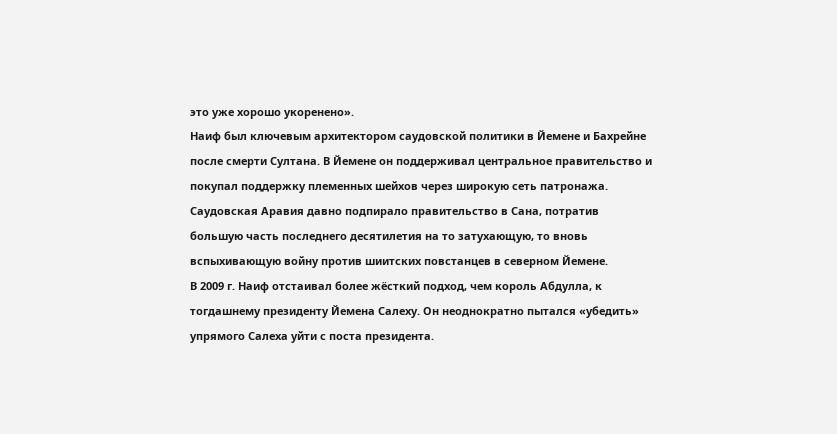это уже хорошо укоренено».
Наиф был ключевым архитектором саудовской политики в Йемене и Бахрейне после смерти Султана. В Йемене он поддерживал центральное правительство и покупал поддержку племенных шейхов через широкую сеть патронажа. Саудовская Аравия давно подпирало правительство в Сана, потратив большую часть последнего десятилетия на то затухающую, то вновь вспыхивающую войну против шиитских повстанцев в северном Йемене.
В 2009 г. Наиф отстаивал более жёсткий подход, чем король Абдулла, к тогдашнему президенту Йемена Салеху. Он неоднократно пытался «убедить» упрямого Салеха уйти с поста президента.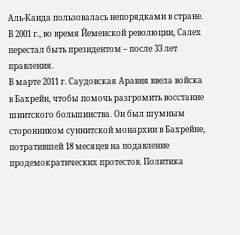Аль-Каида пользовалась непорядками в стране. В 2001 г., во время Йеменской революции, Салех перестал быть президентом – после 33 лет правления.
В марте 2011 г. Саудовская Аравия ввела войска в Бахрейн, чтобы помочь разгромить восстание шиитского большинства. Он был шумным сторонником суннитской монархии в Бахрейне, потратившей 18 месяцев на подавление продемократических протестов. Политика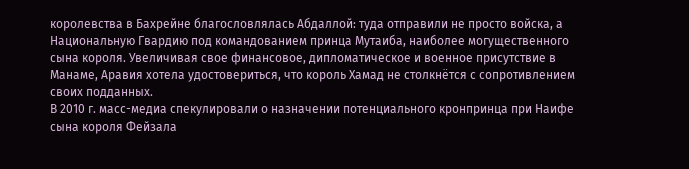королевства в Бахрейне благословлялась Абдаллой: туда отправили не просто войска, а Национальную Гвардию под командованием принца Мутаиба, наиболее могущественного сына короля. Увеличивая свое финансовое, дипломатическое и военное присутствие в Манаме, Аравия хотела удостовериться, что король Хамад не столкнётся с сопротивлением своих подданных.
В 2010 г. масс-медиа спекулировали о назначении потенциального кронпринца при Наифе сына короля Фейзала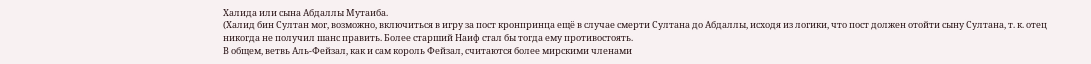Халида или сына Абдаллы Мутаиба.
(Халид бин Султан мог, возможно, включиться в игру за пост кронпринца ещё в случае смерти Султана до Абдаллы, исходя из логики, что пост должен отойти сыну Султана, т. к. отец никогда не получил шанс править. Более старший Наиф стал бы тогда ему противостоять.
В общем, ветвь Аль-Фейзал, как и сам король Фейзал, считаются более мирскими членами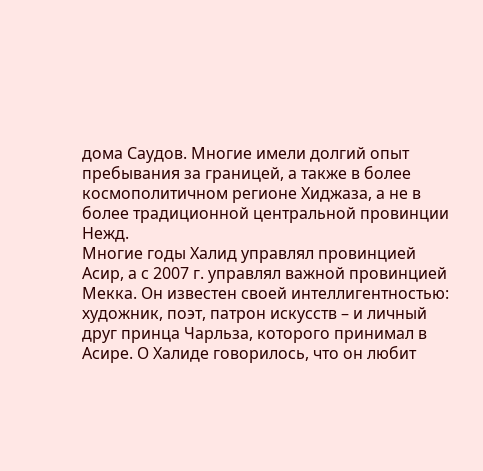дома Саудов. Многие имели долгий опыт пребывания за границей, а также в более космополитичном регионе Хиджаза, а не в более традиционной центральной провинции Нежд.
Многие годы Халид управлял провинцией Асир, а с 2007 г. управлял важной провинцией Мекка. Он известен своей интеллигентностью: художник, поэт, патрон искусств – и личный друг принца Чарльза, которого принимал в Асире. О Халиде говорилось, что он любит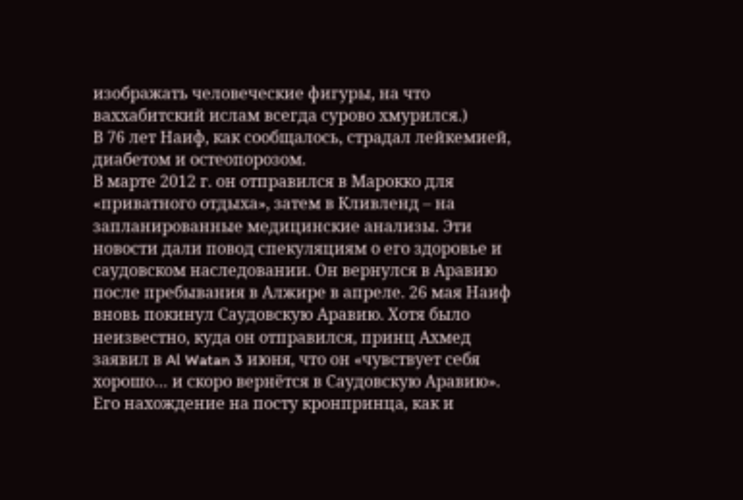изображать человеческие фигуры, на что ваххабитский ислам всегда сурово хмурился.)
В 76 лет Наиф, как сообщалось, страдал лейкемией, диабетом и остеопорозом.
В марте 2012 г. он отправился в Марокко для «приватного отдыха», затем в Кливленд – на запланированные медицинские анализы. Эти новости дали повод спекуляциям о его здоровье и саудовском наследовании. Он вернулся в Аравию после пребывания в Алжире в апреле. 26 мая Наиф вновь покинул Саудовскую Аравию. Хотя было неизвестно, куда он отправился, принц Ахмед заявил в Al Watan 3 июня, что он «чувствует себя хорошо… и скоро вернётся в Саудовскую Аравию».
Его нахождение на посту кронпринца, как и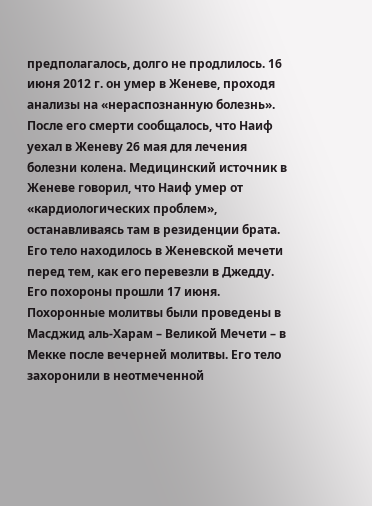предполагалось, долго не продлилось. 16 июня 2012 г. он умер в Женеве, проходя анализы на «нераспознанную болезнь». После его смерти сообщалось, что Наиф уехал в Женеву 26 мая для лечения болезни колена. Медицинский источник в Женеве говорил, что Наиф умер от «кардиологических проблем», останавливаясь там в резиденции брата. Его тело находилось в Женевской мечети перед тем, как его перевезли в Джедду.
Его похороны прошли 17 июня. Похоронные молитвы были проведены в Масджид аль-Харам – Великой Мечети – в Мекке после вечерней молитвы. Его тело захоронили в неотмеченной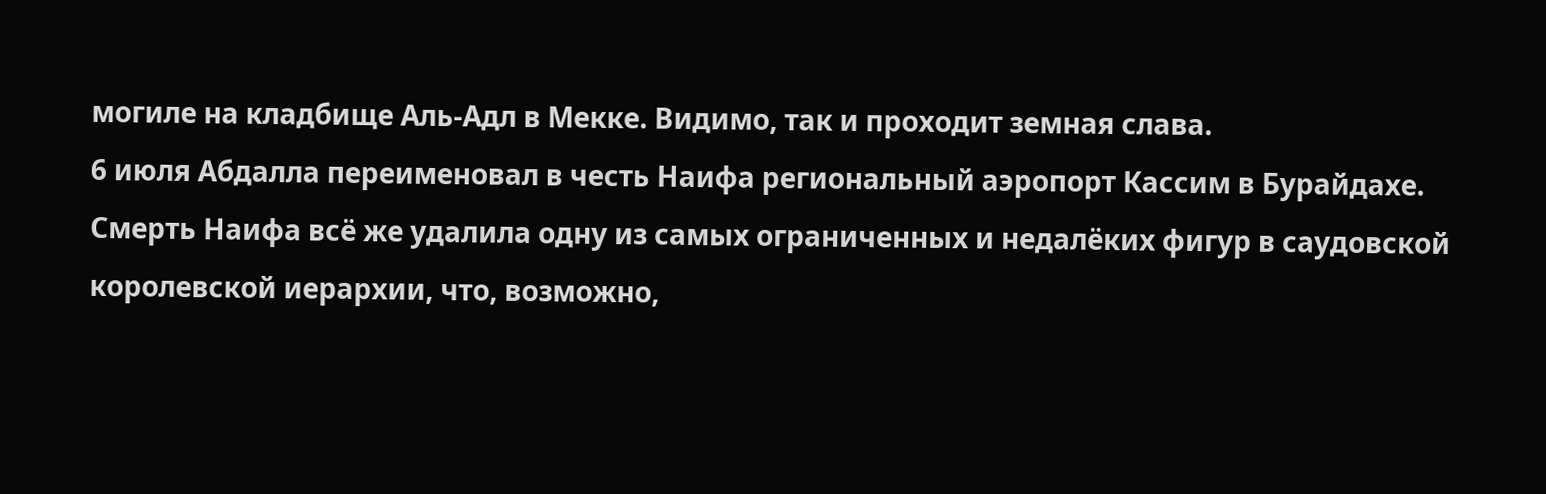могиле на кладбище Аль-Адл в Мекке. Видимо, так и проходит земная слава.
6 июля Абдалла переименовал в честь Наифа региональный аэропорт Кассим в Бурайдахе.
Смерть Наифа всё же удалила одну из самых ограниченных и недалёких фигур в саудовской королевской иерархии, что, возможно,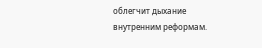облегчит дыхание внутренним реформам.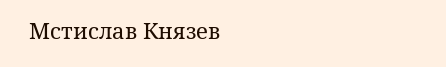Мстислав Князев